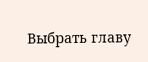Выбрать главу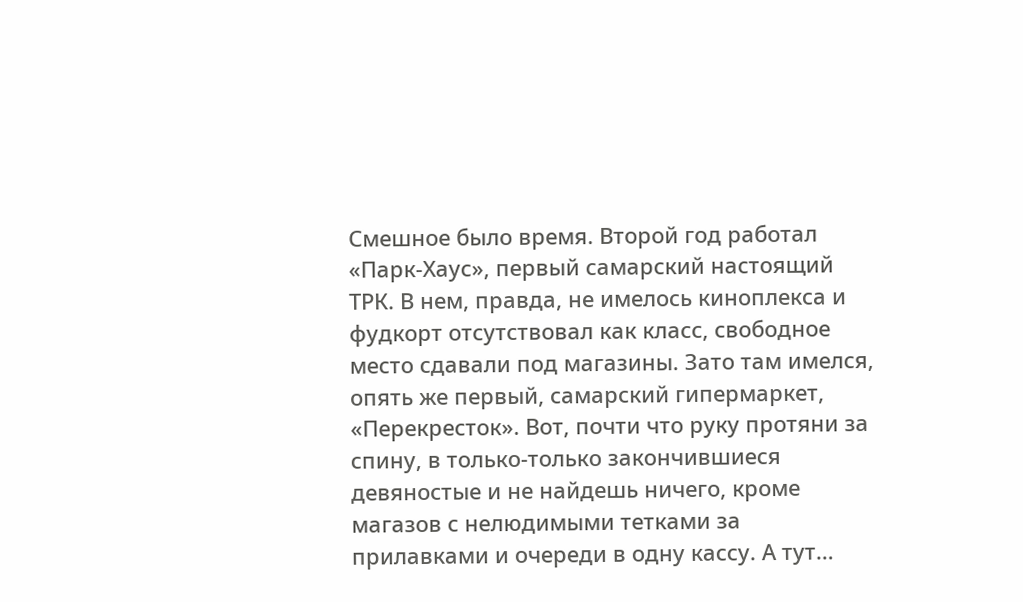Смешное было время. Второй год работал «Парк-Хаус», первый самарский настоящий ТРК. В нем, правда, не имелось киноплекса и фудкорт отсутствовал как класс, свободное место сдавали под магазины. Зато там имелся, опять же первый, самарский гипермаркет, «Перекресток». Вот, почти что руку протяни за спину, в только-только закончившиеся девяностые и не найдешь ничего, кроме магазов с нелюдимыми тетками за прилавками и очереди в одну кассу. А тут…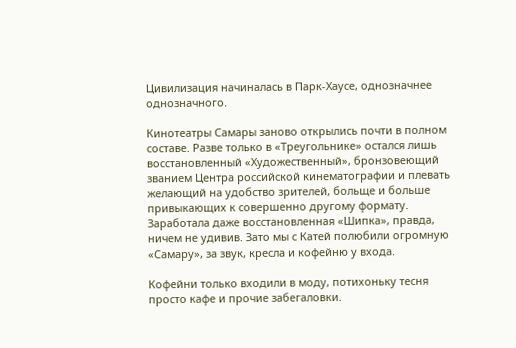Цивилизация начиналась в Парк-Хаусе, однозначнее однозначного.

Кинотеатры Самары заново открылись почти в полном составе. Разве только в «Треугольнике» остался лишь восстановленный «Художественный», бронзовеющий званием Центра российской кинематографии и плевать желающий на удобство зрителей, больще и больше привыкающих к совершенно другому формату. Заработала даже восстановленная «Шипка», правда, ничем не удивив. Зато мы с Катей полюбили огромную «Самару», за звук, кресла и кофейню у входа.

Кофейни только входили в моду, потихоньку тесня просто кафе и прочие забегаловки.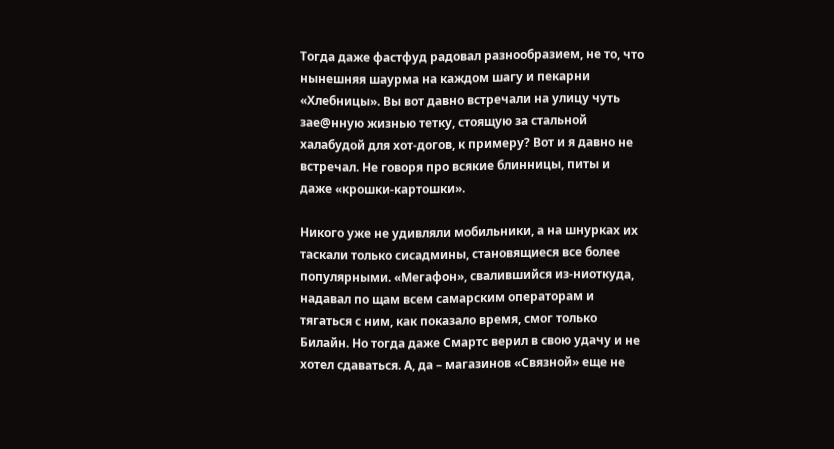Тогда даже фастфуд радовал разнообразием, не то, что нынешняя шаурма на каждом шагу и пекарни «Хлебницы». Вы вот давно встречали на улицу чуть зае@нную жизнью тетку, стоящую за стальной халабудой для хот-догов, к примеру? Вот и я давно не встречал. Не говоря про всякие блинницы, питы и даже «крошки-картошки».

Никого уже не удивляли мобильники, а на шнурках их таскали только сисадмины, становящиеся все более популярными. «Мегафон», свалившийся из-ниоткуда, надавал по щам всем самарским операторам и тягаться с ним, как показало время, смог только Билайн. Но тогда даже Смартс верил в свою удачу и не хотел сдаваться. А, да – магазинов «Связной» еще не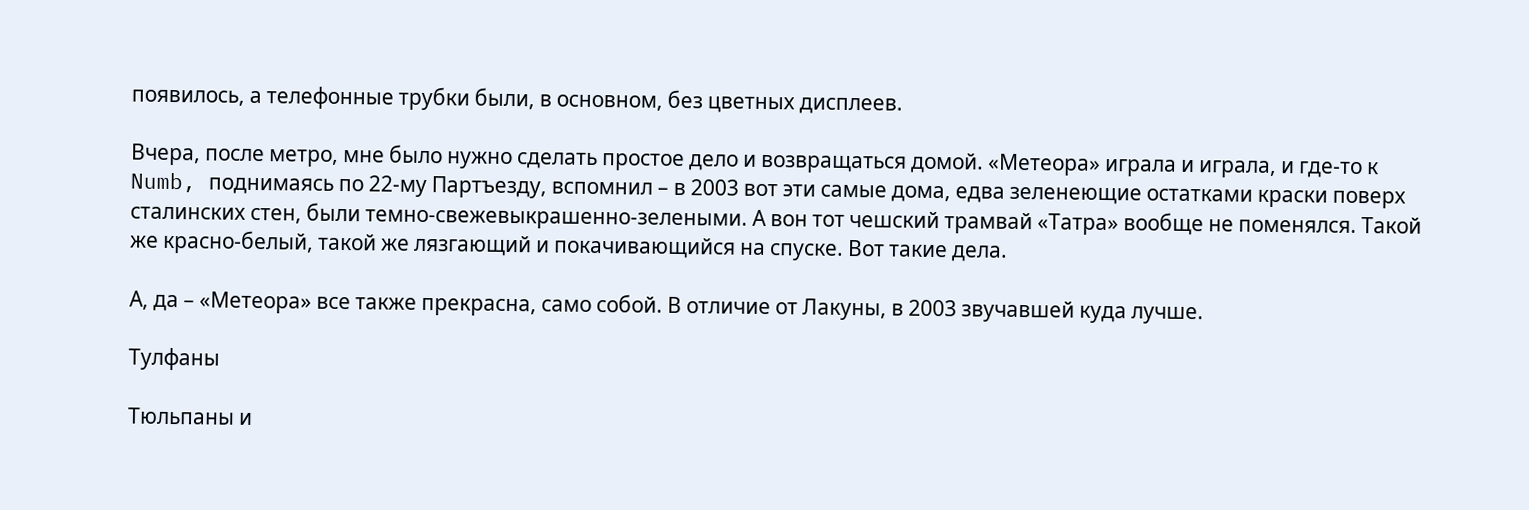появилось, а телефонные трубки были, в основном, без цветных дисплеев.

Вчера, после метро, мне было нужно сделать простое дело и возвращаться домой. «Метеора» играла и играла, и где-то к Numb, поднимаясь по 22-му Партъезду, вспомнил – в 2003 вот эти самые дома, едва зеленеющие остатками краски поверх сталинских стен, были темно-свежевыкрашенно-зелеными. А вон тот чешский трамвай «Татра» вообще не поменялся. Такой же красно-белый, такой же лязгающий и покачивающийся на спуске. Вот такие дела.

А, да – «Метеора» все также прекрасна, само собой. В отличие от Лакуны, в 2003 звучавшей куда лучше.

Тулфаны

Тюльпаны и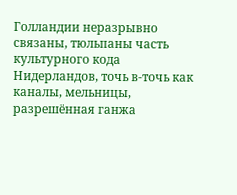Голландии неразрывно связаны, тюльпаны часть культурного кода Нидерландов, точь в-точь как каналы, мельницы, разрешённая ганжа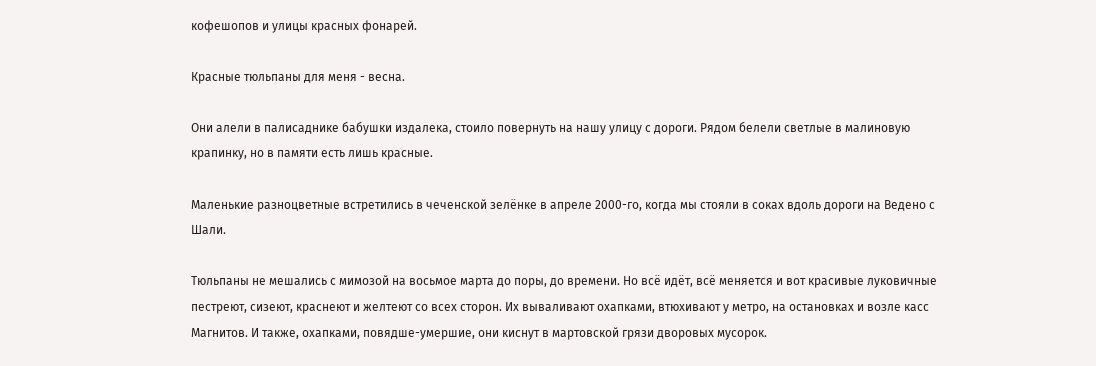кофешопов и улицы красных фонарей.

Красные тюльпаны для меня - весна.

Они алели в палисаднике бабушки издалека, стоило повернуть на нашу улицу с дороги. Рядом белели светлые в малиновую крапинку, но в памяти есть лишь красные.

Маленькие разноцветные встретились в чеченской зелёнке в апреле 2000-го, когда мы стояли в соках вдоль дороги на Ведено с Шали.

Тюльпаны не мешались с мимозой на восьмое марта до поры, до времени. Но всё идёт, всё меняется и вот красивые луковичные пестреют, сизеют, краснеют и желтеют со всех сторон. Их вываливают охапками, втюхивают у метро, на остановках и возле касс Магнитов. И также, охапками, повядше-умершие, они киснут в мартовской грязи дворовых мусорок.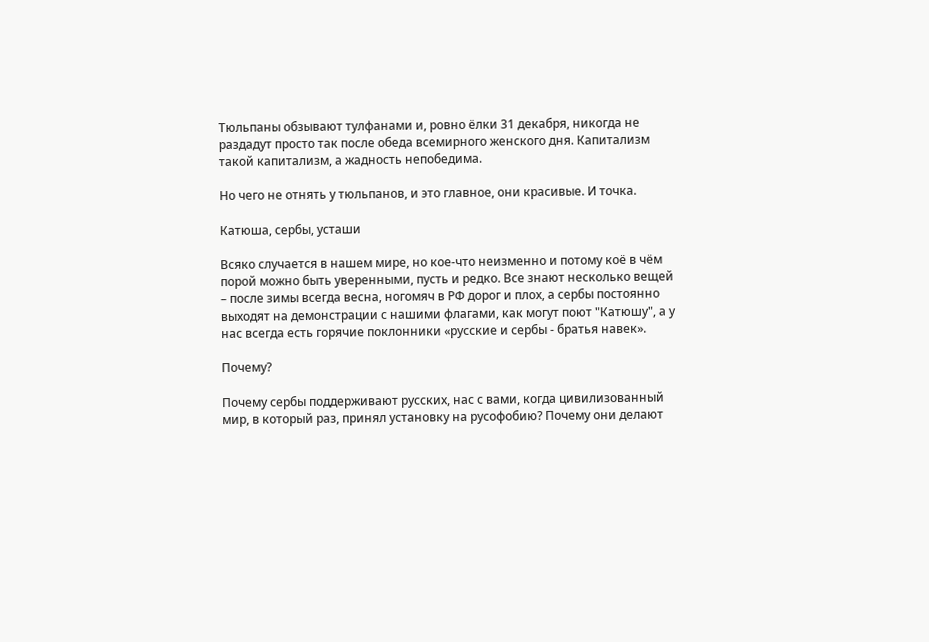Тюльпаны обзывают тулфанами и, ровно ёлки 31 декабря, никогда не раздадут просто так после обеда всемирного женского дня. Капитализм такой капитализм, а жадность непобедима.

Но чего не отнять у тюльпанов, и это главное, они красивые. И точка.

Катюша, сербы, усташи

Всяко случается в нашем мире, но кое-что неизменно и потому коё в чём порой можно быть уверенными, пусть и редко. Все знают несколько вещей – после зимы всегда весна, ногомяч в РФ дорог и плох, а сербы постоянно выходят на демонстрации с нашими флагами, как могут поют "Катюшу", а у нас всегда есть горячие поклонники «русские и сербы - братья навек».

Почему?

Почему сербы поддерживают русских, нас с вами, когда цивилизованный мир, в который раз, принял установку на русофобию? Почему они делают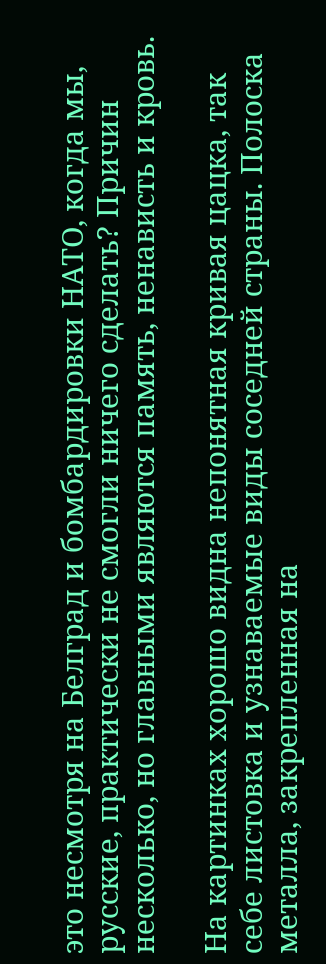это несмотря на Белград и бомбардировки НАТО, когда мы, русские, практически не смогли ничего сделать? Причин несколько, но главными являются память, ненависть и кровь.

На картинках хорошо видна непонятная кривая цацка, так себе листовка и узнаваемые виды соседней страны. Полоска металла, закрепленная на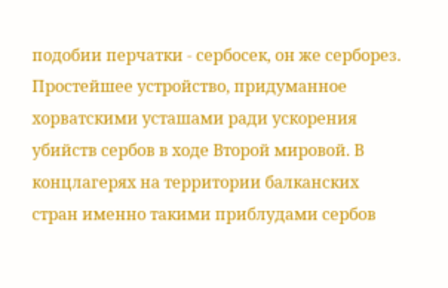подобии перчатки - сербосек, он же серборез. Простейшее устройство, придуманное хорватскими усташами ради ускорения убийств сербов в ходе Второй мировой. В концлагерях на территории балканских стран именно такими приблудами сербов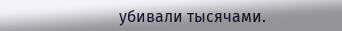убивали тысячами.